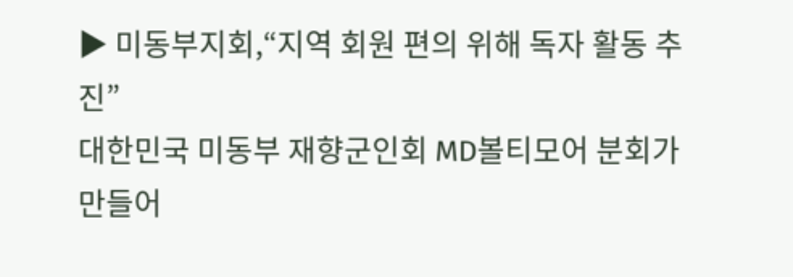▶ 미동부지회,“지역 회원 편의 위해 독자 활동 추진”
대한민국 미동부 재향군인회 MD볼티모어 분회가 만들어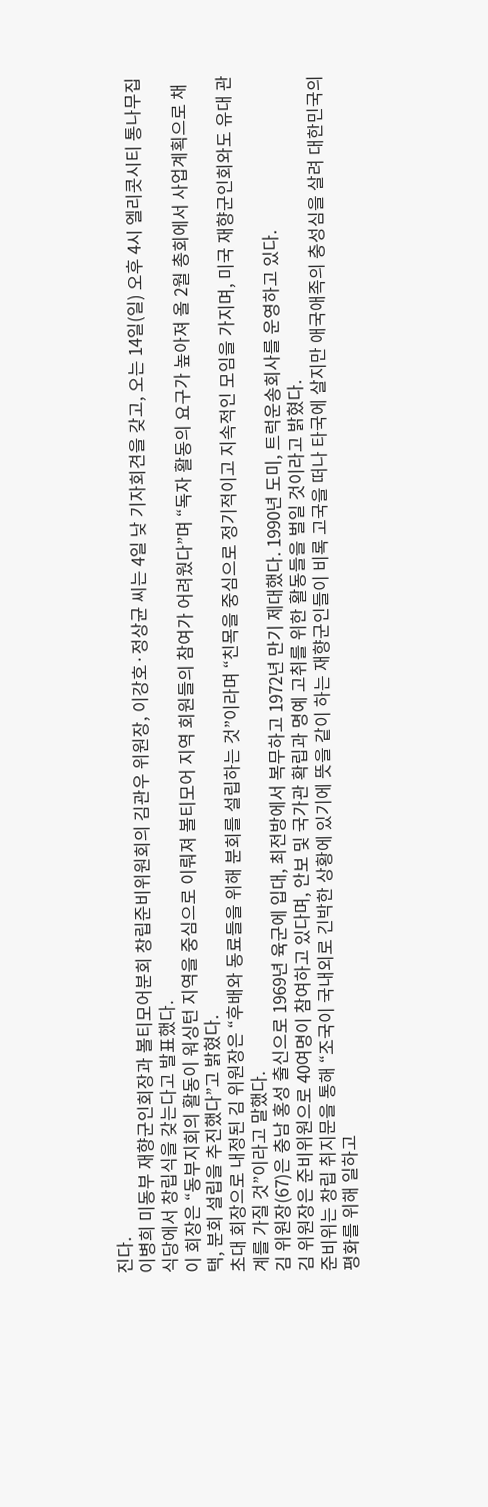진다.
이병희 미동부 재향군인회장과 볼티모어분회 창립준비위원회의 김관우 위원장, 이강호·정상균 씨는 4일 낮 기자회견을 갖고, 오는 14일(일) 오후 4시 엘리콧시티 통나무집 식당에서 창립식을 갖는다고 발표했다.
이 회장은 “동부지회의 활동이 워싱턴 지역을 중심으로 이뤄져 볼티모어 지역 회원들의 참여가 어려웠다”며 “독자 활동의 요구가 높아져 올 2월 총회에서 사업계획으로 채택, 분회 설립을 추진했다”고 밝혔다.
초대 회장으로 내정된 김 위원장은 “후배와 동료들을 위해 분회를 설립하는 것”이라며 “친목을 중심으로 정기적이고 지속적인 모임을 가지며, 미국 재향군인회와도 유대 관계를 가질 것”이라고 말했다.
김 위원장(67)은 충남 홍성 출신으로 1969년 육군에 입대, 최전방에서 복무하고 1972년 만기 제대했다. 1990년 도미, 트럭운송회사를 운영하고 있다.
김 위원장은 준비위원으로 40여명이 참여하고 있다며, 안보 및 국가관 확립과 명예 고취를 위한 활동들을 벌일 것이라고 밝혔다.
준비위는 창립 취지문을 통해 “조국이 국내외로 긴박한 상황에 있기에 뜻을 같이 하는 재향군인들이 비록 고국을 떠나 타국에 살지만 애국애족의 충성심을 살려 대한민국의 평화를 위해 일하고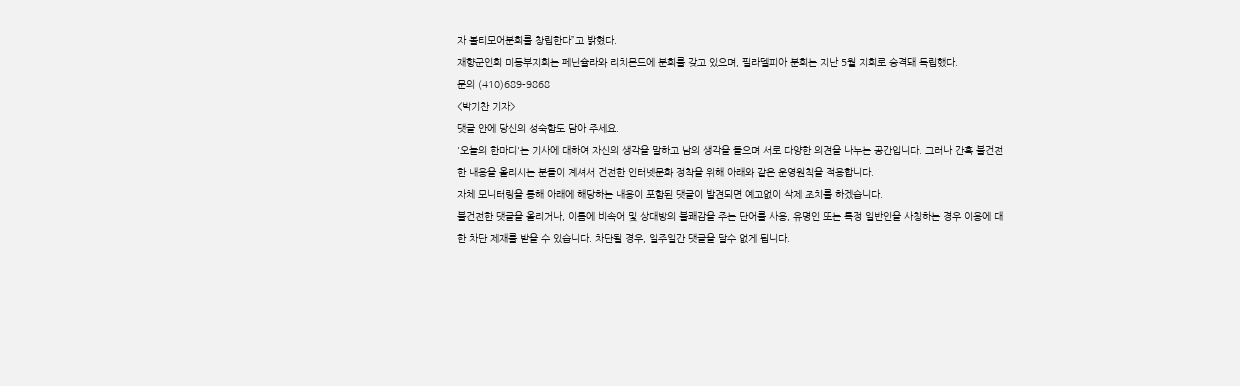자 볼티모어분회를 창립한다”고 밝혔다.
재향군인회 미동부지회는 페닌슐라와 리치몬드에 분회를 갖고 있으며, 필라델피아 분회는 지난 5월 지회로 승격돼 독립했다.
문의 (410)689-9868
<박기찬 기자>
댓글 안에 당신의 성숙함도 담아 주세요.
'오늘의 한마디'는 기사에 대하여 자신의 생각을 말하고 남의 생각을 들으며 서로 다양한 의견을 나누는 공간입니다. 그러나 간혹 불건전한 내용을 올리시는 분들이 계셔서 건전한 인터넷문화 정착을 위해 아래와 같은 운영원칙을 적용합니다.
자체 모니터링을 통해 아래에 해당하는 내용이 포함된 댓글이 발견되면 예고없이 삭제 조치를 하겠습니다.
불건전한 댓글을 올리거나, 이름에 비속어 및 상대방의 불쾌감을 주는 단어를 사용, 유명인 또는 특정 일반인을 사칭하는 경우 이용에 대한 차단 제재를 받을 수 있습니다. 차단될 경우, 일주일간 댓글을 달수 없게 됩니다.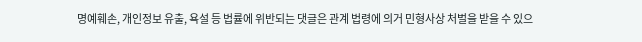명예훼손, 개인정보 유출, 욕설 등 법률에 위반되는 댓글은 관계 법령에 의거 민형사상 처벌을 받을 수 있으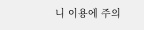니 이용에 주의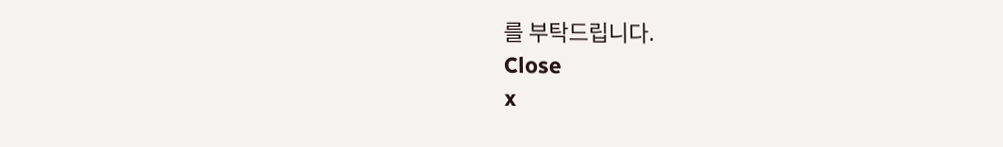를 부탁드립니다.
Close
x